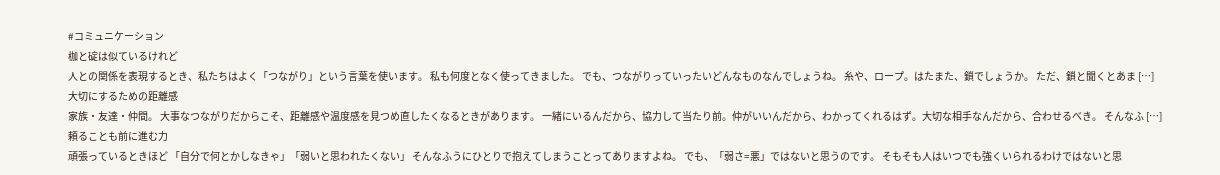#コミュニケーション
枷と碇は似ているけれど
人との関係を表現するとき、私たちはよく「つながり」という言葉を使います。 私も何度となく使ってきました。 でも、つながりっていったいどんなものなんでしょうね。 糸や、ロープ。はたまた、鎖でしょうか。 ただ、鎖と聞くとあま […]
大切にするための距離感
家族・友達・仲間。 大事なつながりだからこそ、距離感や温度感を見つめ直したくなるときがあります。 一緒にいるんだから、協力して当たり前。仲がいいんだから、わかってくれるはず。大切な相手なんだから、合わせるべき。 そんなふ […]
頼ることも前に進む力
頑張っているときほど 「自分で何とかしなきゃ」「弱いと思われたくない」 そんなふうにひとりで抱えてしまうことってありますよね。 でも、「弱さ=悪」ではないと思うのです。 そもそも人はいつでも強くいられるわけではないと思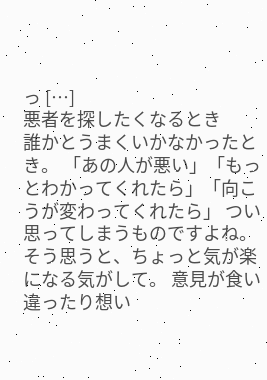っ […]
悪者を探したくなるとき
誰かとうまくいかなかったとき。 「あの人が悪い」「もっとわかってくれたら」「向こうが変わってくれたら」 つい思ってしまうものですよね。そう思うと、ちょっと気が楽になる気がして。 意見が食い違ったり想い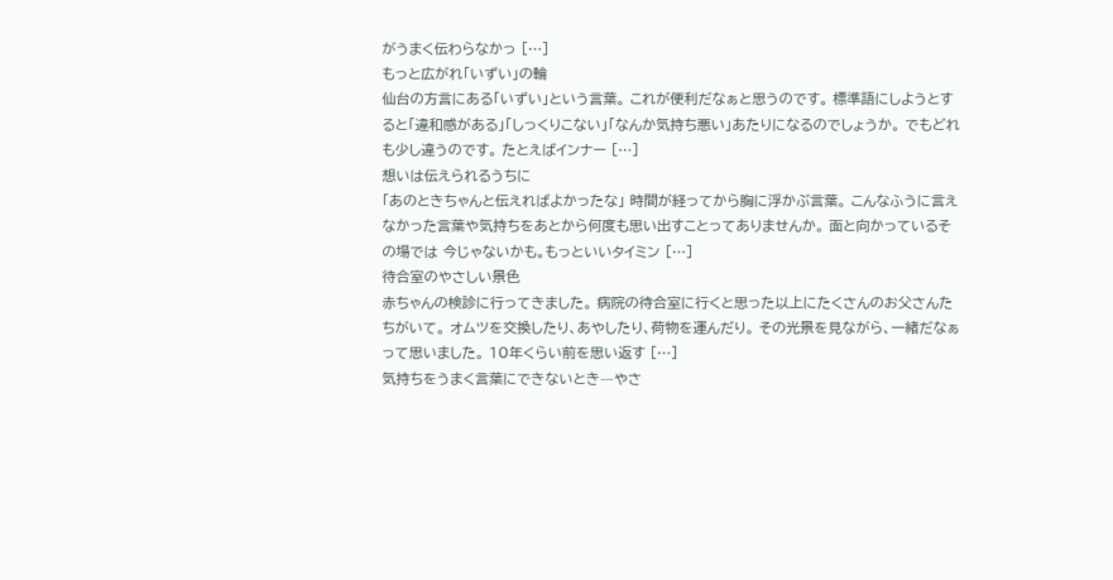がうまく伝わらなかっ […]
もっと広がれ「いずい」の輪
仙台の方言にある「いずい」という言葉。 これが便利だなぁと思うのです。 標準語にしようとすると「違和感がある」「しっくりこない」「なんか気持ち悪い」あたりになるのでしょうか。 でもどれも少し違うのです。 たとえばインナー […]
想いは伝えられるうちに
「あのときちゃんと伝えればよかったな」 時間が経ってから胸に浮かぶ言葉。 こんなふうに言えなかった言葉や気持ちをあとから何度も思い出すことってありませんか。 面と向かっているその場では 今じゃないかも。もっといいタイミン […]
待合室のやさしい景色
赤ちゃんの検診に行ってきました。 病院の待合室に行くと思った以上にたくさんのお父さんたちがいて。 オムツを交換したり、あやしたり、荷物を運んだり。 その光景を見ながら、一緒だなぁって思いました。 10年くらい前を思い返す […]
気持ちをうまく言葉にできないとき―やさ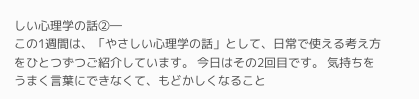しい心理学の話②―
この1週間は、「やさしい心理学の話」として、日常で使える考え方をひとつずつご紹介しています。 今日はその2回目です。 気持ちをうまく言葉にできなくて、もどかしくなること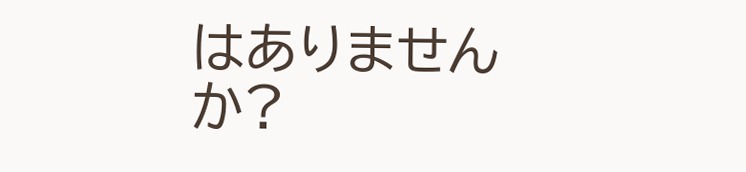はありませんか?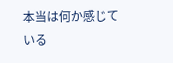本当は何か感じている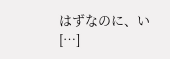はずなのに、い […]